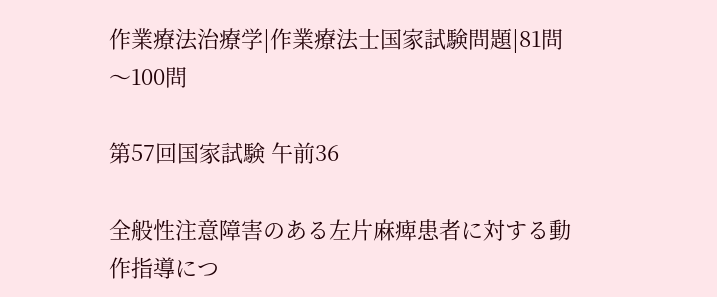作業療法治療学|作業療法士国家試験問題|81問〜100問

第57回国家試験 午前36

全般性注意障害のある左片麻痺患者に対する動作指導につ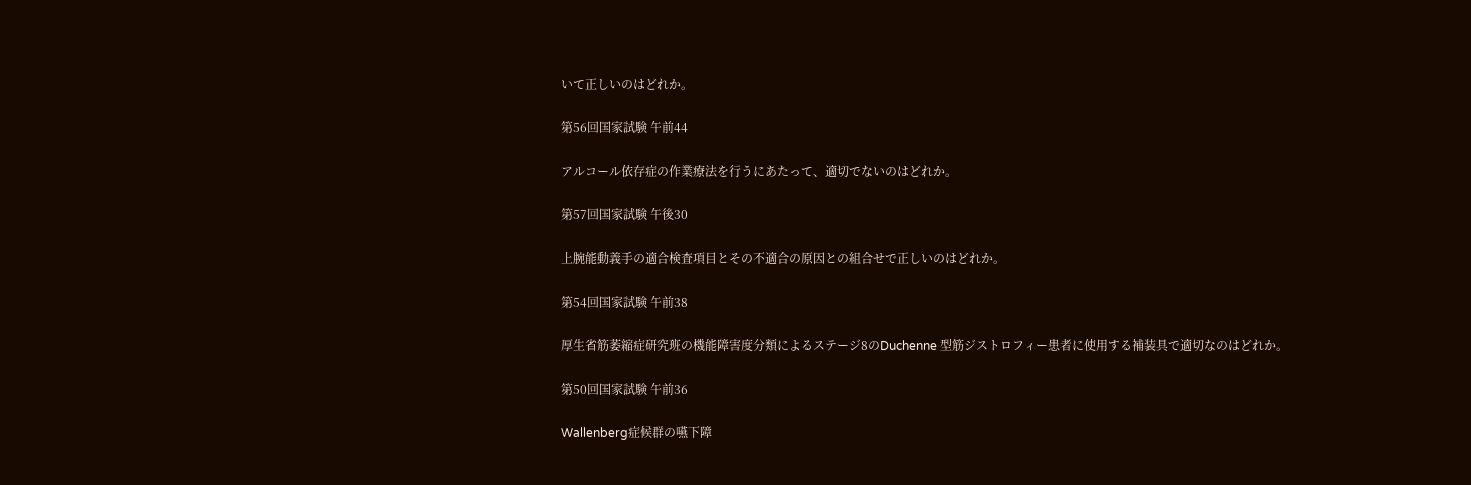いて正しいのはどれか。

第56回国家試験 午前44

アルコール依存症の作業療法を行うにあたって、適切でないのはどれか。

第57回国家試験 午後30

上腕能動義手の適合検査項目とその不適合の原因との組合せで正しいのはどれか。

第54回国家試験 午前38

厚生省筋萎縮症研究班の機能障害度分類によるステージ8のDuchenne 型筋ジストロフィー患者に使用する補装具で適切なのはどれか。

第50回国家試験 午前36

Wallenberg症候群の嚥下障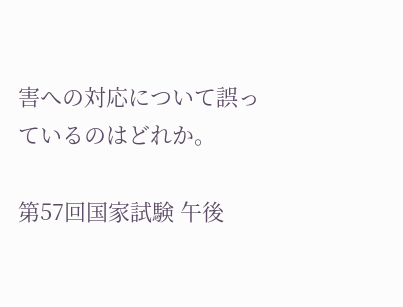害への対応について誤っているのはどれか。

第57回国家試験 午後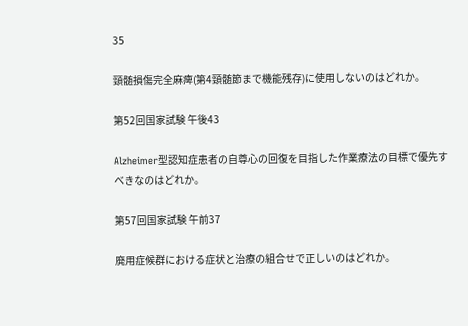35

頸髄損傷完全麻痺(第4頸髄節まで機能残存)に使用しないのはどれか。

第52回国家試験 午後43

Alzheimer型認知症患者の自尊心の回復を目指した作業療法の目標で優先すべきなのはどれか。

第57回国家試験 午前37

廃用症候群における症状と治療の組合せで正しいのはどれか。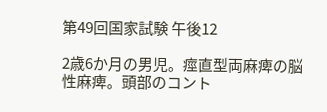第49回国家試験 午後12

2歳6か月の男児。痙直型両麻痺の脳性麻痺。頭部のコント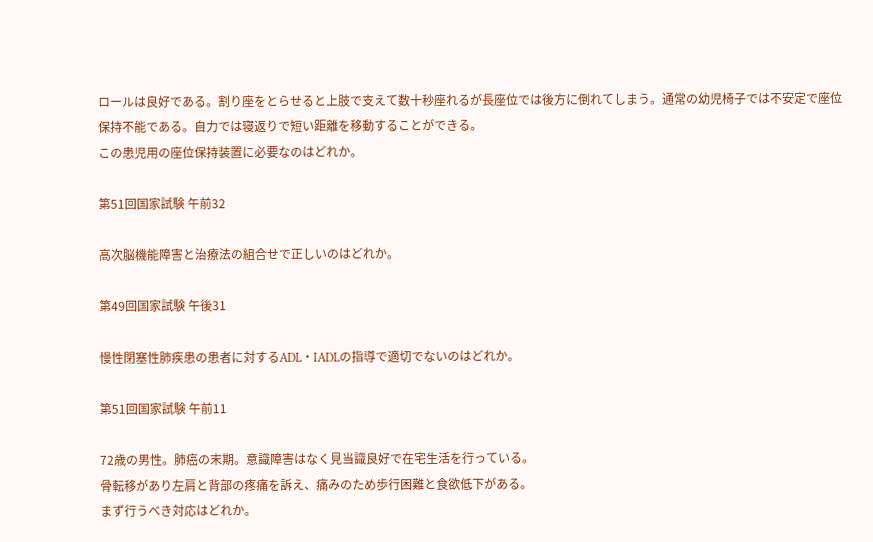ロールは良好である。割り座をとらせると上肢で支えて数十秒座れるが長座位では後方に倒れてしまう。通常の幼児椅子では不安定で座位保持不能である。自力では寝返りで短い距離を移動することができる。
この患児用の座位保持装置に必要なのはどれか。

第51回国家試験 午前32

高次脳機能障害と治療法の組合せで正しいのはどれか。

第49回国家試験 午後31

慢性閉塞性肺疾患の患者に対するADL・IADLの指導で適切でないのはどれか。

第51回国家試験 午前11

72歳の男性。肺癌の末期。意識障害はなく見当識良好で在宅生活を行っている。
骨転移があり左肩と背部の疼痛を訴え、痛みのため歩行困難と食欲低下がある。
まず行うべき対応はどれか。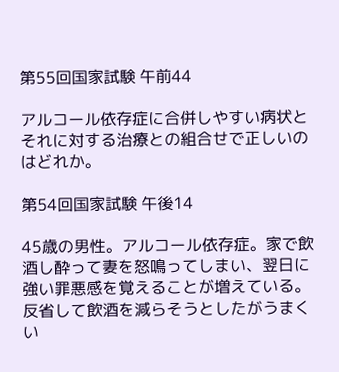第55回国家試験 午前44

アルコール依存症に合併しやすい病状とそれに対する治療との組合せで正しいのはどれか。

第54回国家試験 午後14

45歳の男性。アルコール依存症。家で飲酒し酔って妻を怒鳴ってしまい、翌日に強い罪悪感を覚えることが増えている。反省して飲酒を減らそうとしたがうまくい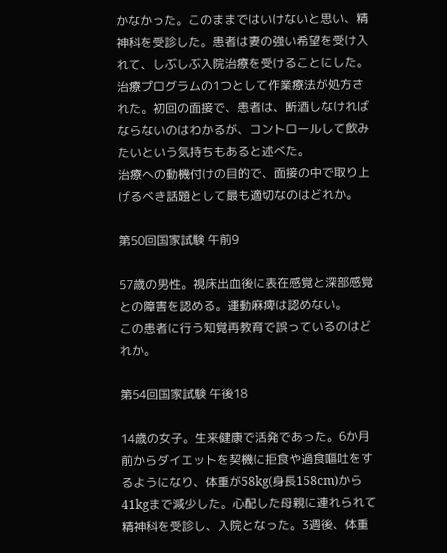かなかった。このままではいけないと思い、精神科を受診した。患者は妻の強い希望を受け入れて、しぶしぶ入院治療を受けることにした。治療プログラムの1つとして作業療法が処方された。初回の面接で、患者は、断酒しなければならないのはわかるが、コントロールして飲みたいという気持ちもあると述べた。
治療への動機付けの目的で、面接の中で取り上げるべき話題として最も適切なのはどれか。

第50回国家試験 午前9

57歳の男性。視床出血後に表在感覚と深部感覚との障害を認める。運動麻痺は認めない。
この患者に行う知覚再教育で誤っているのはどれか。

第54回国家試験 午後18

14歳の女子。生来健康で活発であった。6か月前からダイエットを契機に拒食や過食嘔吐をするようになり、体重が58kg(身長158cm)から41kgまで減少した。心配した母親に連れられて精神科を受診し、入院となった。3週後、体重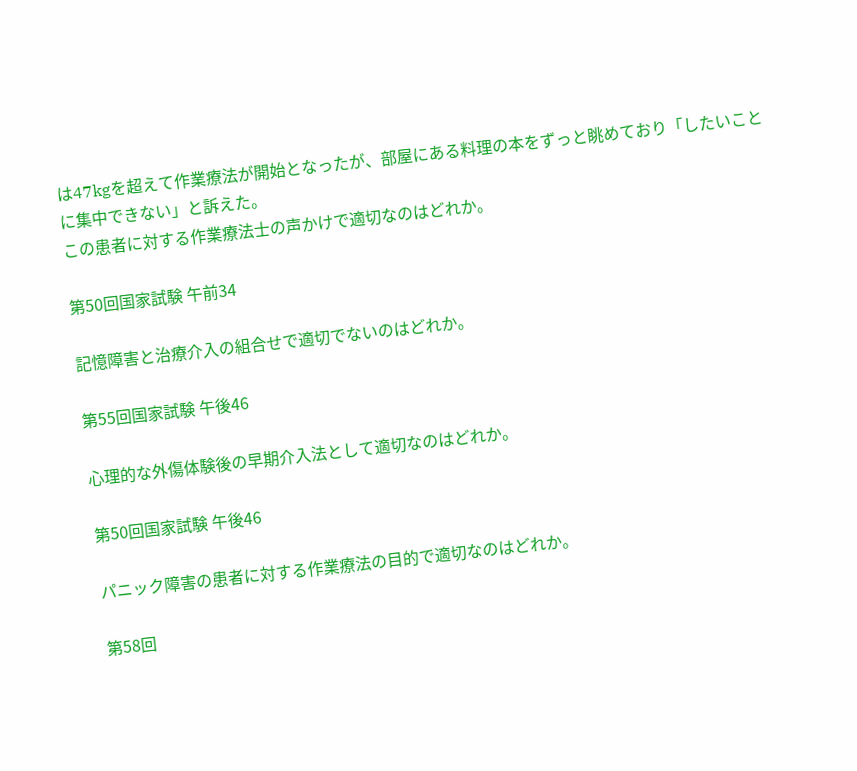は47kgを超えて作業療法が開始となったが、部屋にある料理の本をずっと眺めており「したいことに集中できない」と訴えた。
この患者に対する作業療法士の声かけで適切なのはどれか。

第50回国家試験 午前34

記憶障害と治療介入の組合せで適切でないのはどれか。

第55回国家試験 午後46

心理的な外傷体験後の早期介入法として適切なのはどれか。

第50回国家試験 午後46

パニック障害の患者に対する作業療法の目的で適切なのはどれか。

第58回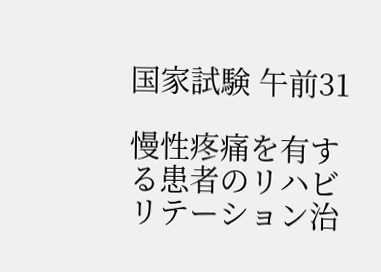国家試験 午前31

慢性疼痛を有する患者のリハビリテーション治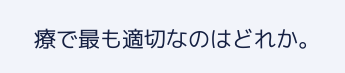療で最も適切なのはどれか。